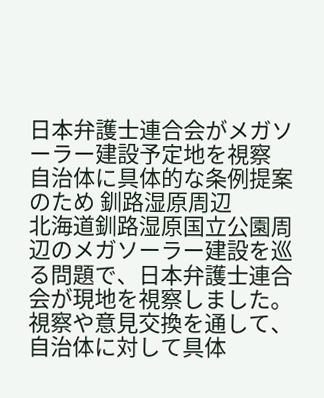日本弁護士連合会がメガソーラー建設予定地を視察 自治体に具体的な条例提案のため 釧路湿原周辺
北海道釧路湿原国立公園周辺のメガソーラー建設を巡る問題で、日本弁護士連合会が現地を視察しました。
視察や意見交換を通して、自治体に対して具体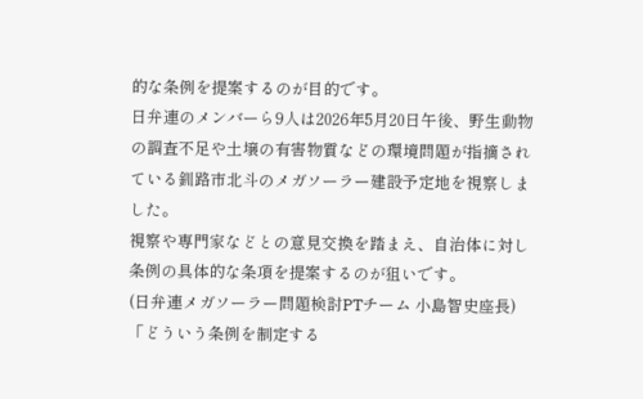的な条例を提案するのが目的です。
日弁連のメンバーら9人は2026年5月20日午後、野生動物の調査不足や土壌の有害物質などの環境問題が指摘されている釧路市北斗のメガソーラー建設予定地を視察しました。
視察や専門家などとの意見交換を踏まえ、自治体に対し条例の具体的な条項を提案するのが狙いです。
(日弁連メガソーラー問題検討PTチーム 小島智史座長)「どういう条例を制定する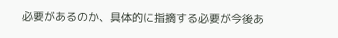必要があるのか、具体的に指摘する必要が今後あ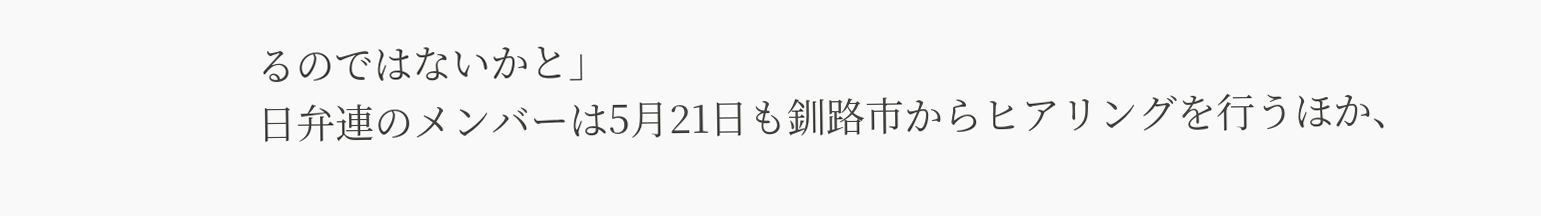るのではないかと」
日弁連のメンバーは5月21日も釧路市からヒアリングを行うほか、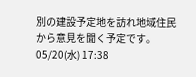別の建設予定地を訪れ地域住民から意見を聞く予定です。
05/20(水) 17:38